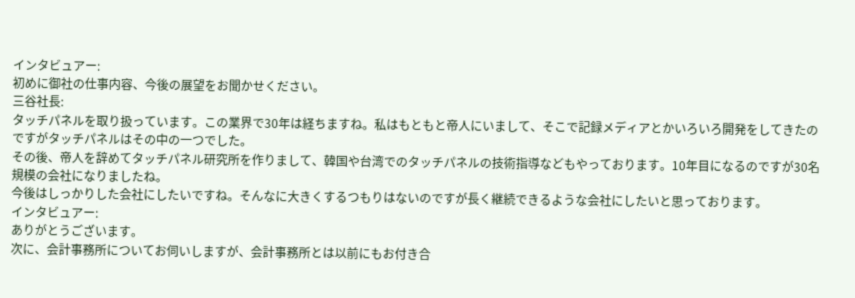インタビュアー:
初めに御社の仕事内容、今後の展望をお聞かせください。
三谷社長:
タッチパネルを取り扱っています。この業界で30年は経ちますね。私はもともと帝人にいまして、そこで記録メディアとかいろいろ開発をしてきたのですがタッチパネルはその中の一つでした。
その後、帝人を辞めてタッチパネル研究所を作りまして、韓国や台湾でのタッチパネルの技術指導などもやっております。10年目になるのですが30名規模の会社になりましたね。
今後はしっかりした会社にしたいですね。そんなに大きくするつもりはないのですが長く継続できるような会社にしたいと思っております。
インタビュアー:
ありがとうございます。
次に、会計事務所についてお伺いしますが、会計事務所とは以前にもお付き合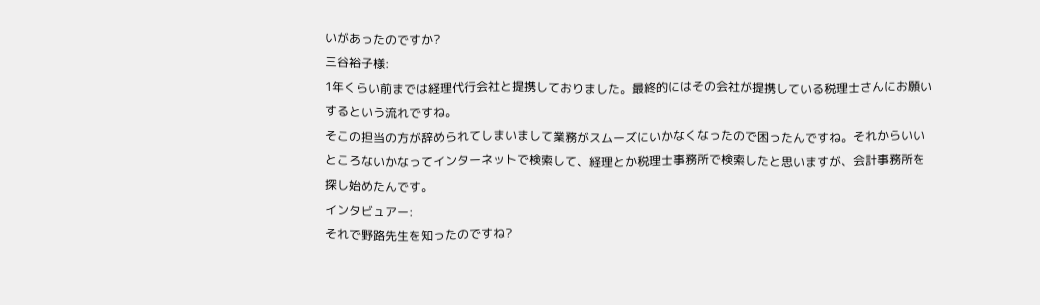いがあったのですか?
三谷裕子様:
1年くらい前までは経理代行会社と提携しておりました。最終的にはその会社が提携している税理士さんにお願いするという流れですね。
そこの担当の方が辞められてしまいまして業務がスムーズにいかなくなったので困ったんですね。それからいいところないかなってインターネットで検索して、経理とか税理士事務所で検索したと思いますが、会計事務所を探し始めたんです。
インタビュアー:
それで野路先生を知ったのですね?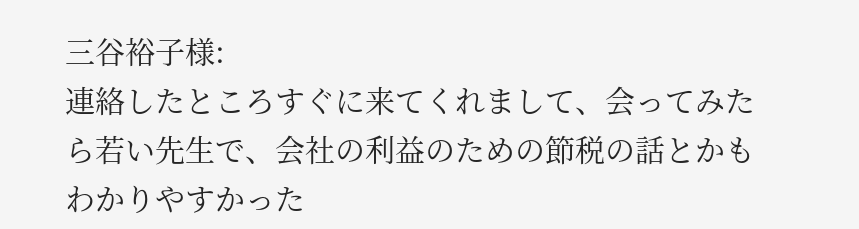三谷裕子様:
連絡したところすぐに来てくれまして、会ってみたら若い先生で、会社の利益のための節税の話とかもわかりやすかった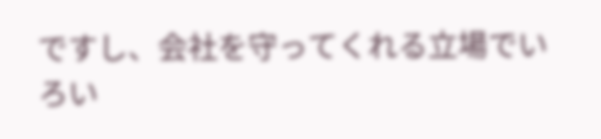ですし、会社を守ってくれる立場でいろい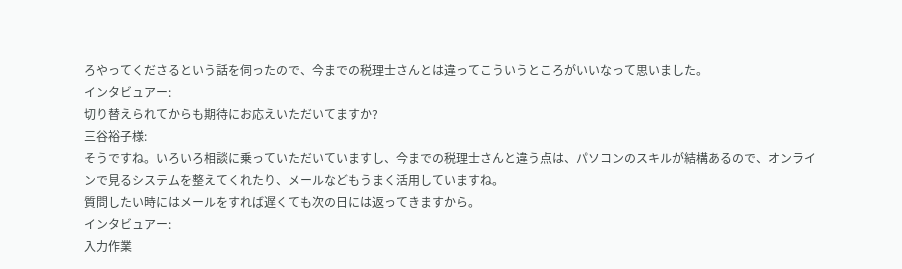ろやってくださるという話を伺ったので、今までの税理士さんとは違ってこういうところがいいなって思いました。
インタビュアー:
切り替えられてからも期待にお応えいただいてますか?
三谷裕子様:
そうですね。いろいろ相談に乗っていただいていますし、今までの税理士さんと違う点は、パソコンのスキルが結構あるので、オンラインで見るシステムを整えてくれたり、メールなどもうまく活用していますね。
質問したい時にはメールをすれば遅くても次の日には返ってきますから。
インタビュアー:
入力作業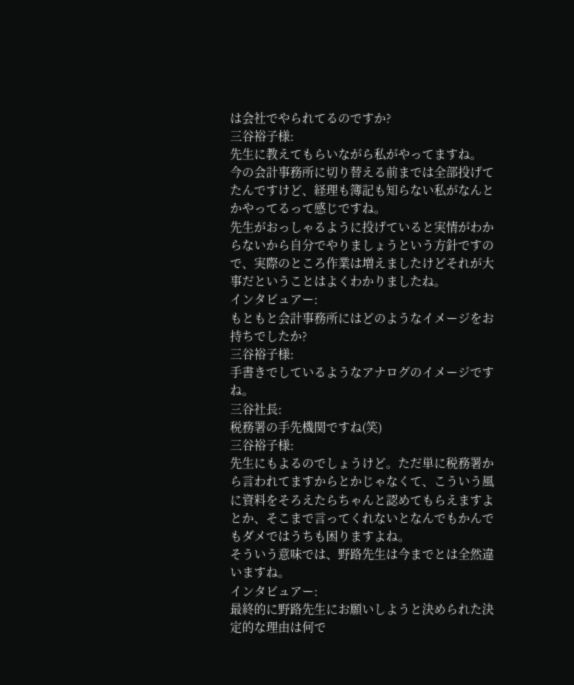は会社でやられてるのですか?
三谷裕子様:
先生に教えてもらいながら私がやってますね。
今の会計事務所に切り替える前までは全部投げてたんですけど、経理も簿記も知らない私がなんとかやってるって感じですね。
先生がおっしゃるように投げていると実情がわからないから自分でやりましょうという方針ですので、実際のところ作業は増えましたけどそれが大事だということはよくわかりましたね。
インタビュアー:
もともと会計事務所にはどのようなイメージをお持ちでしたか?
三谷裕子様:
手書きでしているようなアナログのイメージですね。
三谷社長:
税務署の手先機関ですね(笑)
三谷裕子様:
先生にもよるのでしょうけど。ただ単に税務署から言われてますからとかじゃなくて、こういう風に資料をそろえたらちゃんと認めてもらえますよとか、そこまで言ってくれないとなんでもかんでもダメではうちも困りますよね。
そういう意味では、野路先生は今までとは全然違いますね。
インタビュアー:
最終的に野路先生にお願いしようと決められた決定的な理由は何で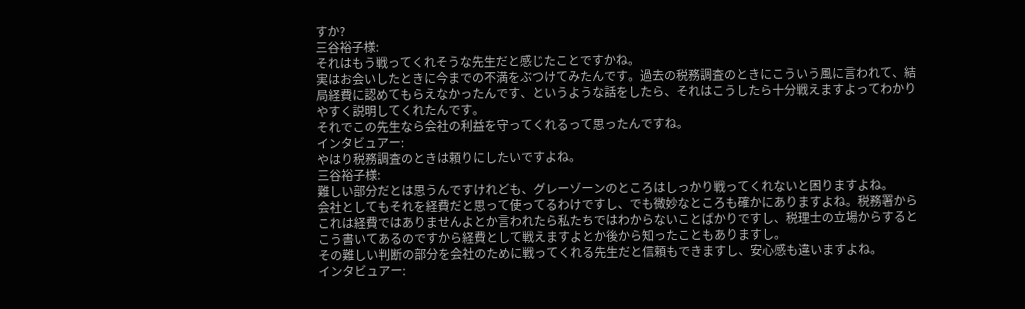すか?
三谷裕子様:
それはもう戦ってくれそうな先生だと感じたことですかね。
実はお会いしたときに今までの不満をぶつけてみたんです。過去の税務調査のときにこういう風に言われて、結局経費に認めてもらえなかったんです、というような話をしたら、それはこうしたら十分戦えますよってわかりやすく説明してくれたんです。
それでこの先生なら会社の利益を守ってくれるって思ったんですね。
インタビュアー:
やはり税務調査のときは頼りにしたいですよね。
三谷裕子様:
難しい部分だとは思うんですけれども、グレーゾーンのところはしっかり戦ってくれないと困りますよね。
会社としてもそれを経費だと思って使ってるわけですし、でも微妙なところも確かにありますよね。税務署からこれは経費ではありませんよとか言われたら私たちではわからないことばかりですし、税理士の立場からするとこう書いてあるのですから経費として戦えますよとか後から知ったこともありますし。
その難しい判断の部分を会社のために戦ってくれる先生だと信頼もできますし、安心感も違いますよね。
インタビュアー: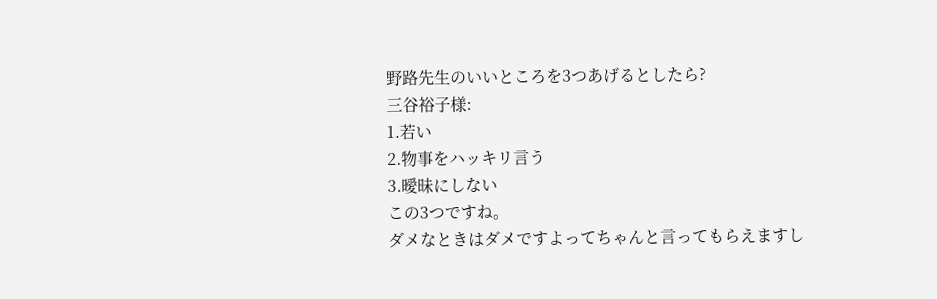野路先生のいいところを3つあげるとしたら?
三谷裕子様:
1.若い
2.物事をハッキリ言う
3.曖昧にしない
この3つですね。
ダメなときはダメですよってちゃんと言ってもらえますし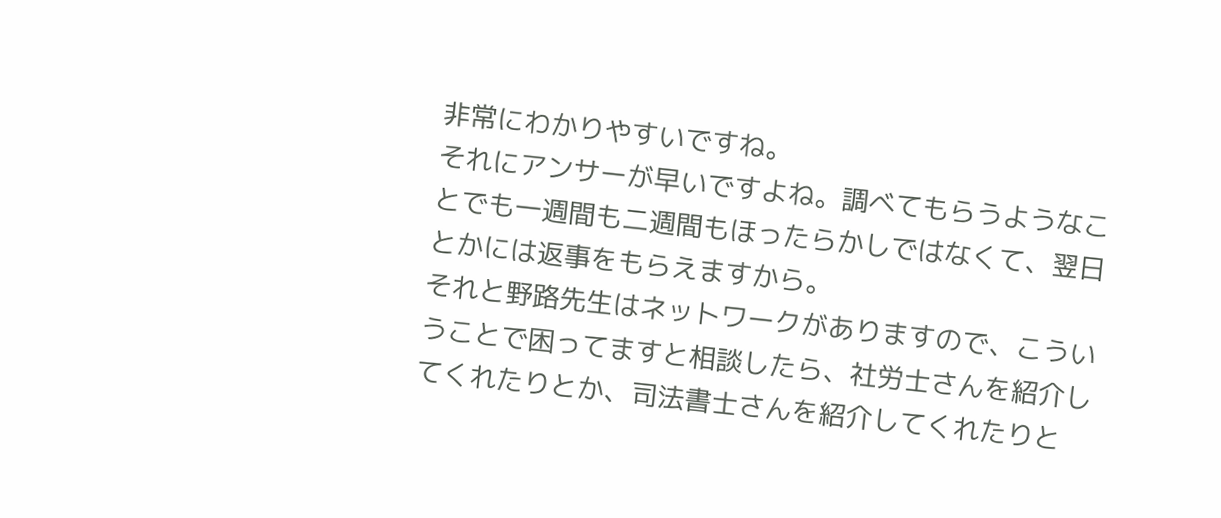非常にわかりやすいですね。
それにアンサーが早いですよね。調べてもらうようなことでも一週間も二週間もほったらかしではなくて、翌日とかには返事をもらえますから。
それと野路先生はネットワークがありますので、こういうことで困ってますと相談したら、社労士さんを紹介してくれたりとか、司法書士さんを紹介してくれたりと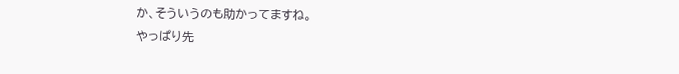か、そういうのも助かってますね。
やっぱり先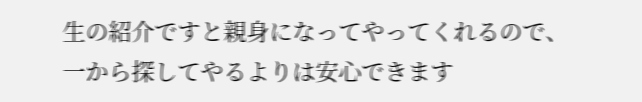生の紹介ですと親身になってやってくれるので、一から探してやるよりは安心できます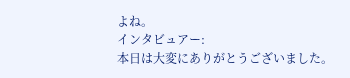よね。
インタビュアー:
本日は大変にありがとうございました。